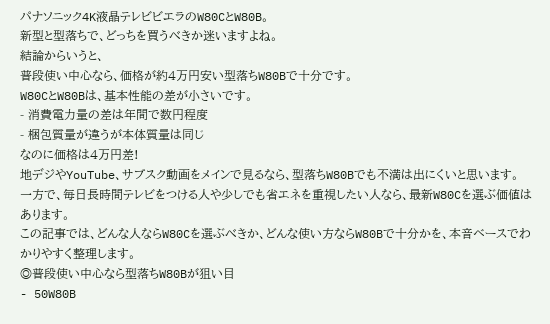パナソニック4K液晶テレビビエラのW80CとW80B。
新型と型落ちで、どっちを買うべきか迷いますよね。
結論からいうと、
普段使い中心なら、価格が約4万円安い型落ちW80Bで十分です。
W80CとW80Bは、基本性能の差が小さいです。
- 消費電力量の差は年間で数円程度
- 梱包質量が違うが本体質量は同じ
なのに価格は4万円差!
地デジやYouTube、サブスク動画をメインで見るなら、型落ちW80Bでも不満は出にくいと思います。
一方で、毎日長時間テレビをつける人や少しでも省エネを重視したい人なら、最新W80Cを選ぶ価値はあります。
この記事では、どんな人ならW80Cを選ぶべきか、どんな使い方ならW80Bで十分かを、本音ベースでわかりやすく整理します。
◎普段使い中心なら型落ちW80Bが狙い目
- 50W80B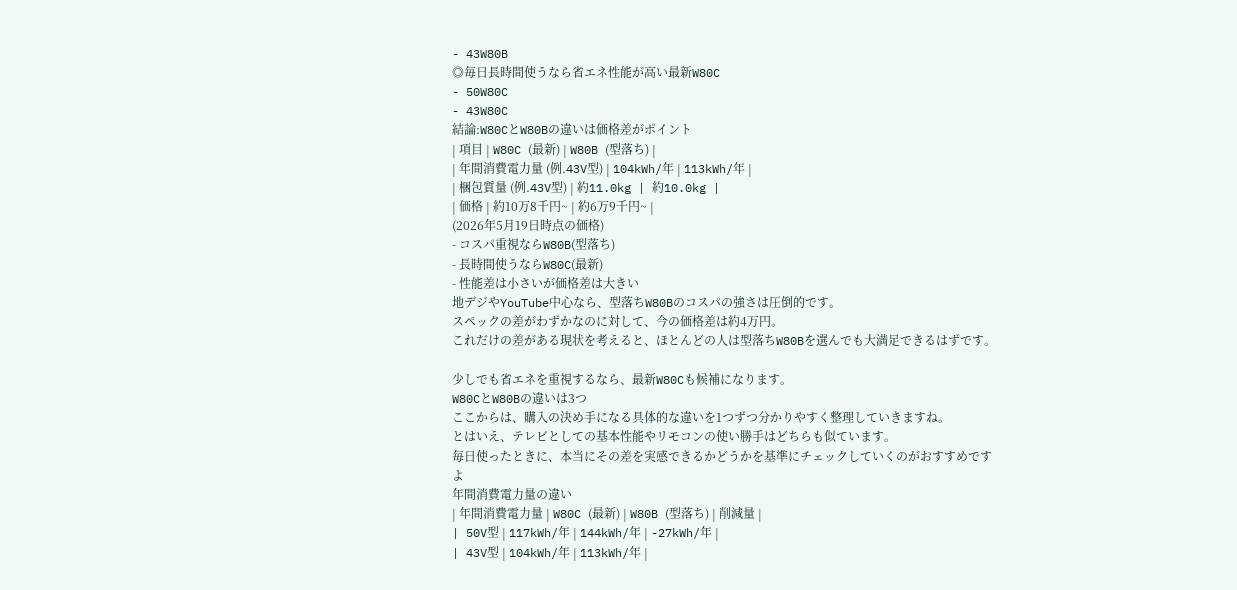- 43W80B
◎毎日長時間使うなら省エネ性能が高い最新W80C
- 50W80C
- 43W80C
結論:W80CとW80Bの違いは価格差がポイント
| 項目 | W80C (最新) | W80B (型落ち) |
| 年間消費電力量 (例.43V型) | 104kWh/年 | 113kWh/年 |
| 梱包質量 (例.43V型) | 約11.0kg | 約10.0kg |
| 価格 | 約10万8千円~ | 約6万9千円~ |
(2026年5月19日時点の価格)
- コスパ重視ならW80B(型落ち)
- 長時間使うならW80C(最新)
- 性能差は小さいが価格差は大きい
地デジやYouTube中心なら、型落ちW80Bのコスパの強さは圧倒的です。
スペックの差がわずかなのに対して、今の価格差は約4万円。
これだけの差がある現状を考えると、ほとんどの人は型落ちW80Bを選んでも大満足できるはずです。

少しでも省エネを重視するなら、最新W80Cも候補になります。
W80CとW80Bの違いは3つ
ここからは、購入の決め手になる具体的な違いを1つずつ分かりやすく整理していきますね。
とはいえ、テレビとしての基本性能やリモコンの使い勝手はどちらも似ています。
毎日使ったときに、本当にその差を実感できるかどうかを基準にチェックしていくのがおすすめですよ
年間消費電力量の違い
| 年間消費電力量 | W80C (最新) | W80B (型落ち) | 削減量 |
| 50V型 | 117kWh/年 | 144kWh/年 | -27kWh/年 |
| 43V型 | 104kWh/年 | 113kWh/年 |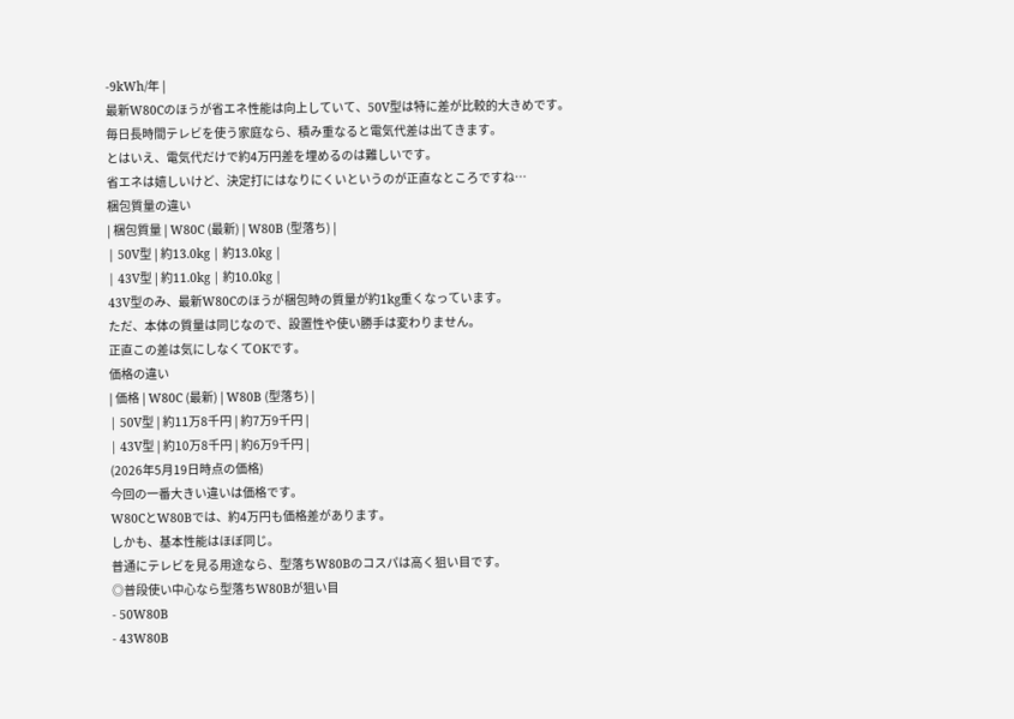-9kWh/年 |
最新W80Cのほうが省エネ性能は向上していて、50V型は特に差が比較的大きめです。
毎日長時間テレビを使う家庭なら、積み重なると電気代差は出てきます。
とはいえ、電気代だけで約4万円差を埋めるのは難しいです。
省エネは嬉しいけど、決定打にはなりにくいというのが正直なところですね…
梱包質量の違い
| 梱包質量 | W80C (最新) | W80B (型落ち) |
| 50V型 | 約13.0kg | 約13.0kg |
| 43V型 | 約11.0kg | 約10.0kg |
43V型のみ、最新W80Cのほうが梱包時の質量が約1kg重くなっています。
ただ、本体の質量は同じなので、設置性や使い勝手は変わりません。
正直この差は気にしなくてOKです。
価格の違い
| 価格 | W80C (最新) | W80B (型落ち) |
| 50V型 | 約11万8千円 | 約7万9千円 |
| 43V型 | 約10万8千円 | 約6万9千円 |
(2026年5月19日時点の価格)
今回の一番大きい違いは価格です。
W80CとW80Bでは、約4万円も価格差があります。
しかも、基本性能はほぼ同じ。
普通にテレビを見る用途なら、型落ちW80Bのコスパは高く狙い目です。
◎普段使い中心なら型落ちW80Bが狙い目
- 50W80B
- 43W80B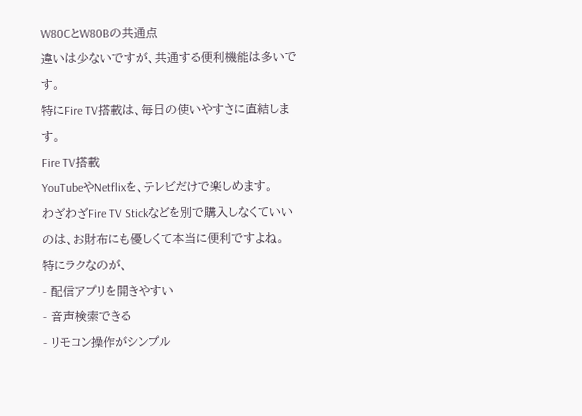W80CとW80Bの共通点
違いは少ないですが、共通する便利機能は多いです。
特にFire TV搭載は、毎日の使いやすさに直結します。
Fire TV搭載
YouTubeやNetflixを、テレビだけで楽しめます。
わざわざFire TV Stickなどを別で購入しなくていいのは、お財布にも優しくて本当に便利ですよね。
特にラクなのが、
- 配信アプリを開きやすい
- 音声検索できる
- リモコン操作がシンプル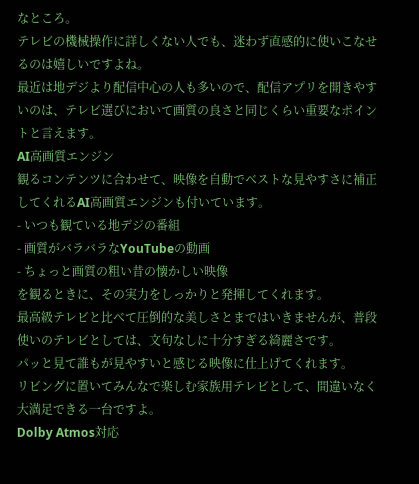なところ。
テレビの機械操作に詳しくない人でも、迷わず直感的に使いこなせるのは嬉しいですよね。
最近は地デジより配信中心の人も多いので、配信アプリを開きやすいのは、テレビ選びにおいて画質の良さと同じくらい重要なポイントと言えます。
AI高画質エンジン
観るコンテンツに合わせて、映像を自動でベストな見やすさに補正してくれるAI高画質エンジンも付いています。
- いつも観ている地デジの番組
- 画質がバラバラなYouTubeの動画
- ちょっと画質の粗い昔の懐かしい映像
を観るときに、その実力をしっかりと発揮してくれます。
最高級テレビと比べて圧倒的な美しさとまではいきませんが、普段使いのテレビとしては、文句なしに十分すぎる綺麗さです。
パッと見て誰もが見やすいと感じる映像に仕上げてくれます。
リビングに置いてみんなで楽しむ家族用テレビとして、間違いなく大満足できる一台ですよ。
Dolby Atmos対応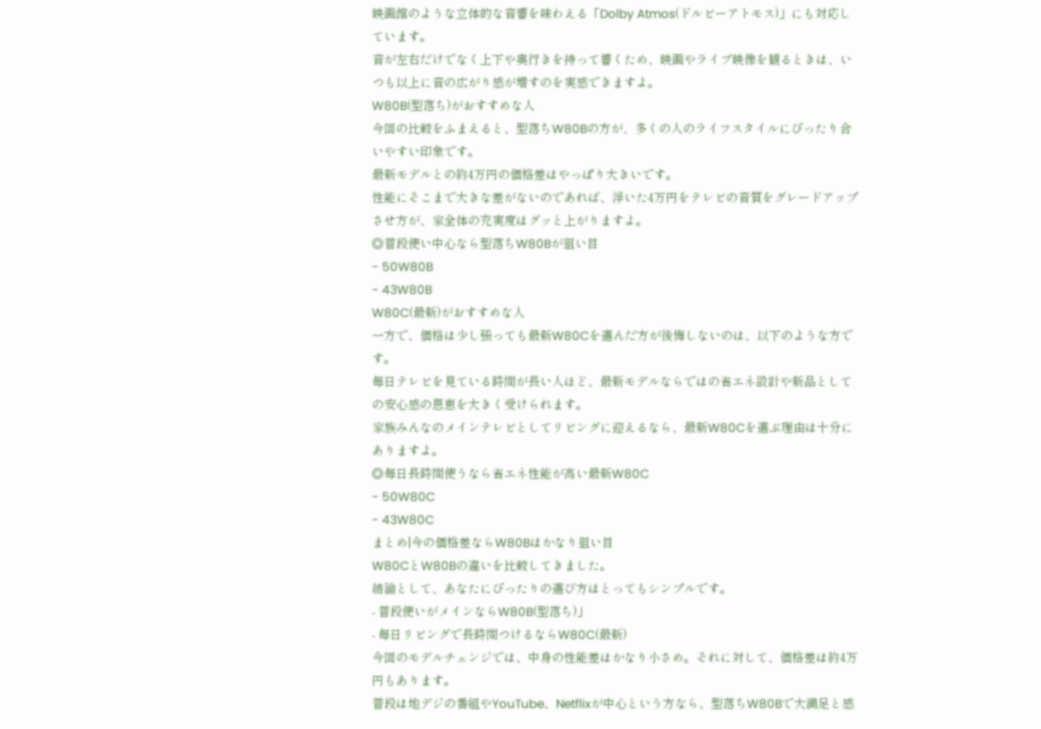映画館のような立体的な音響を味わえる「Dolby Atmos(ドルビーアトモス)」にも対応しています。
音が左右だけでなく上下や奥行きを持って響くため、映画やライブ映像を観るときは、いつも以上に音の広がり感が増すのを実感できますよ。
W80B(型落ち)がおすすめな人
今回の比較をふまえると、型落ちW80Bの方が、多くの人のライフスタイルにぴったり合いやすい印象です。
最新モデルとの約4万円の価格差はやっぱり大きいです。
性能にそこまで大きな差がないのであれば、浮いた4万円をテレビの音質をグレードアップさせ方が、家全体の充実度はグッと上がりますよ。
◎普段使い中心なら型落ちW80Bが狙い目
- 50W80B
- 43W80B
W80C(最新)がおすすめな人
一方で、価格は少し張っても最新W80Cを選んだ方が後悔しないのは、以下のような方です。
毎日テレビを見ている時間が長い人ほど、最新モデルならではの省エネ設計や新品としての安心感の恩恵を大きく受けられます。
家族みんなのメインテレビとしてリビングに迎えるなら、最新W80Cを選ぶ理由は十分にありますよ。
◎毎日長時間使うなら省エネ性能が高い最新W80C
- 50W80C
- 43W80C
まとめ|今の価格差ならW80Bはかなり狙い目
W80CとW80Bの違いを比較してきました。
結論として、あなたにぴったりの選び方はとってもシンプルです。
- 普段使いがメインならW80B(型落ち)」
- 毎日リビングで長時間つけるならW80C(最新)
今回のモデルチェンジでは、中身の性能差はかなり小さめ。それに対して、価格差は約4万円もあります。
普段は地デジの番組やYouTube、Netflixが中心という方なら、型落ちW80Bで大満足と感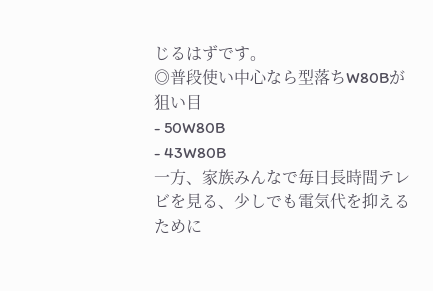じるはずです。
◎普段使い中心なら型落ちW80Bが狙い目
- 50W80B
- 43W80B
一方、家族みんなで毎日長時間テレビを見る、少しでも電気代を抑えるために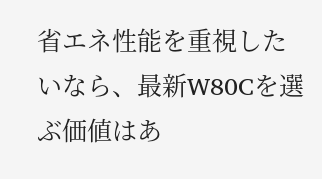省エネ性能を重視したいなら、最新W80Cを選ぶ価値はあ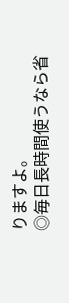りますよ。
◎毎日長時間使うなら省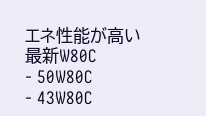エネ性能が高い最新W80C
- 50W80C
- 43W80C